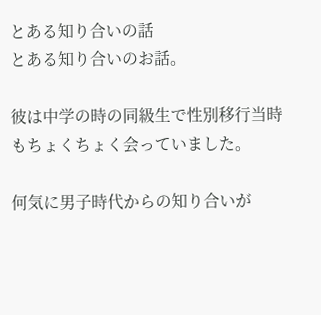とある知り合いの話
とある知り合いのお話。

彼は中学の時の同級生で性別移行当時もちょくちょく会っていました。

何気に男子時代からの知り合いが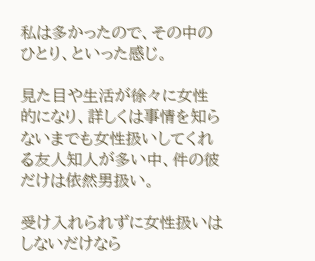私は多かったので、その中のひとり、といった感じ。

見た目や生活が徐々に女性的になり、詳しくは事情を知らないまでも女性扱いしてくれる友人知人が多い中、件の彼だけは依然男扱い。

受け入れられずに女性扱いはしないだけなら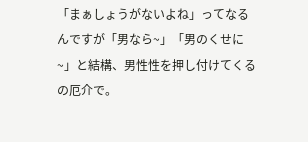「まぁしょうがないよね」ってなるんですが「男なら~」「男のくせに~」と結構、男性性を押し付けてくるの厄介で。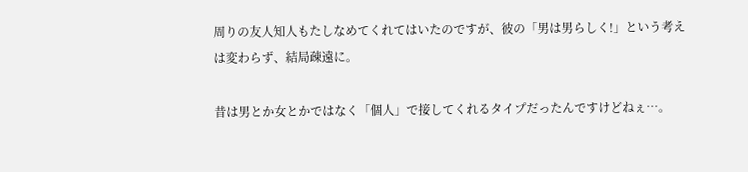周りの友人知人もたしなめてくれてはいたのですが、彼の「男は男らしく!」という考えは変わらず、結局疎遠に。

昔は男とか女とかではなく「個人」で接してくれるタイプだったんですけどねぇ…。